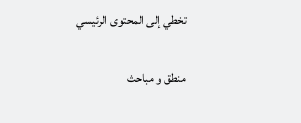تخطي إلى المحتوى الرئيسي

منطق و مباحث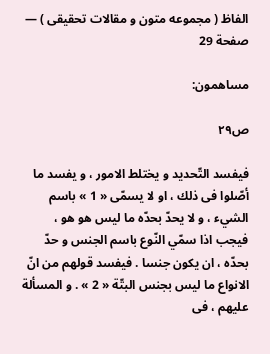الفاظ ( مجموعه متون و مقالات تحقيقى ) — صفحة 29

مساهمون:

ص٢٩

فيفسد التّحديد و يختلط الامور ، و يفسد ما أصّلوا فى ذلك ، او لا يسمّى « 1 » باسم الشيء ، و لا يحدّ بحدّه ما ليس هو هو ، فيجب اذا سمّي النّوع باسم الجنس و حدّ بحدّه ، ان يكون جنسا . فيفسد قولهم من انّ الانواع ما ليس بجنس البتّة « 2 » . و المسألة عليهم ، فى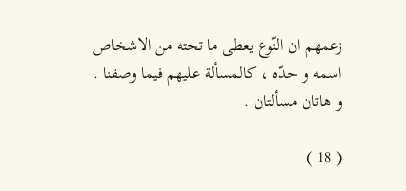زعمهم ان النّوع يعطى ما تحته من الاشخاص اسمه و حدّه ، كالمسألة عليهم فيما وصفنا . و هاتان مسألتان .

( 18 )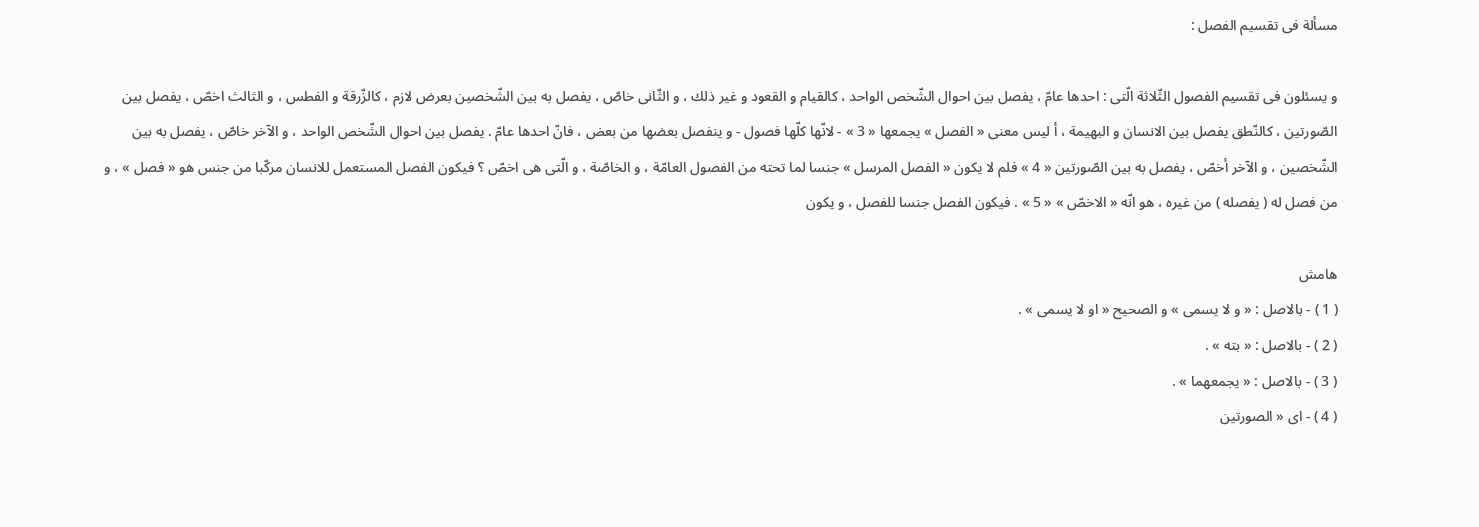مسألة فى تقسيم الفصل :

و يسئلون فى تقسيم الفصول الثّلاثة الّتى : احدها عامّ ، يفصل بين احوال الشّخص الواحد ، كالقيام و القعود و غير ذلك ، و الثّانى خاصّ ، يفصل به بين الشّخصين بعرض لازم ، كالزّرقة و الفطس ، و الثالث اخصّ ، يفصل بين الصّورتين ، كالنّطق يفصل بين الانسان و البهيمة ، أ ليس معنى « الفصل » يجمعها « 3 » - لانّها كلّها فصول - و ينفصل بعضها من بعض ، فانّ احدها عامّ . يفصل بين احوال الشّخص الواحد ، و الآخر خاصّ ، يفصل به بين الشّخصين ، و الآخر أخصّ ، يفصل به بين الصّورتين « 4 » فلم لا يكون « الفصل المرسل » جنسا لما تحته من الفصول العامّة ، و الخاصّة ، و الّتى هى اخصّ ؟ فيكون الفصل المستعمل للانسان مركّبا من جنس هو « فصل » ، و من فصل له ( يفصله ) من غيره ، هو انّه « الاخصّ » « 5 » . فيكون الفصل جنسا للفصل ، و يكون

هامش
( 1 ) - بالاصل : « و لا يسمى » و الصحيح « او لا يسمى » .
( 2 ) - بالاصل : « بته » .
( 3 ) - بالاصل : « يجمعهما » .
( 4 ) - اى « الصورتين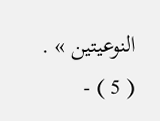النوعيتين » .
( 5 ) -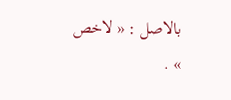بالاصل : « لاخص » .